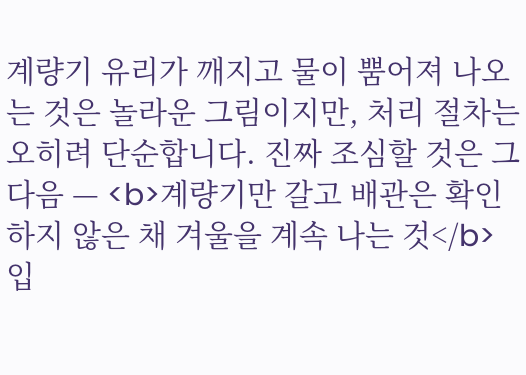계량기 유리가 깨지고 물이 뿜어져 나오는 것은 놀라운 그림이지만, 처리 절차는 오히려 단순합니다. 진짜 조심할 것은 그다음 — <b>계량기만 갈고 배관은 확인하지 않은 채 겨울을 계속 나는 것</b>입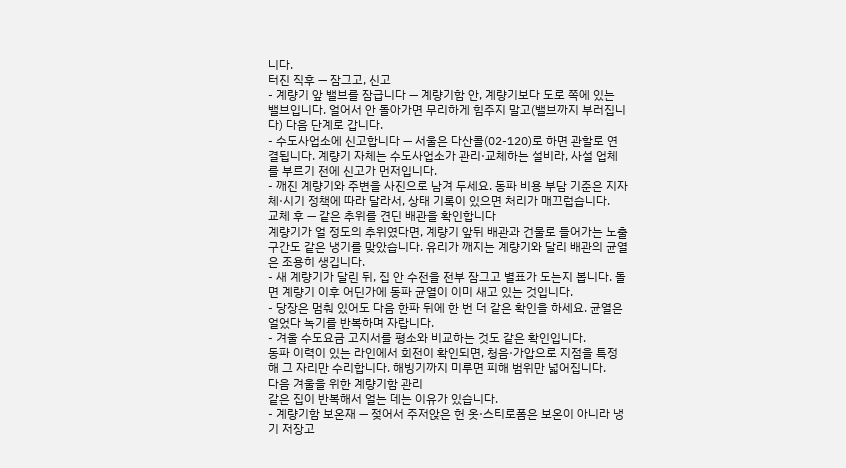니다.
터진 직후 — 잠그고, 신고
- 계량기 앞 밸브를 잠급니다 — 계량기함 안, 계량기보다 도로 쪽에 있는 밸브입니다. 얼어서 안 돌아가면 무리하게 힘주지 말고(밸브까지 부러집니다) 다음 단계로 갑니다.
- 수도사업소에 신고합니다 — 서울은 다산콜(02-120)로 하면 관할로 연결됩니다. 계량기 자체는 수도사업소가 관리·교체하는 설비라, 사설 업체를 부르기 전에 신고가 먼저입니다.
- 깨진 계량기와 주변을 사진으로 남겨 두세요. 동파 비용 부담 기준은 지자체·시기 정책에 따라 달라서, 상태 기록이 있으면 처리가 매끄럽습니다.
교체 후 — 같은 추위를 견딘 배관을 확인합니다
계량기가 얼 정도의 추위였다면, 계량기 앞뒤 배관과 건물로 들어가는 노출 구간도 같은 냉기를 맞았습니다. 유리가 깨지는 계량기와 달리 배관의 균열은 조용히 생깁니다.
- 새 계량기가 달린 뒤, 집 안 수전을 전부 잠그고 별표가 도는지 봅니다. 돌면 계량기 이후 어딘가에 동파 균열이 이미 새고 있는 것입니다.
- 당장은 멈춰 있어도 다음 한파 뒤에 한 번 더 같은 확인을 하세요. 균열은 얼었다 녹기를 반복하며 자랍니다.
- 겨울 수도요금 고지서를 평소와 비교하는 것도 같은 확인입니다.
동파 이력이 있는 라인에서 회전이 확인되면, 청음·가압으로 지점을 특정해 그 자리만 수리합니다. 해빙기까지 미루면 피해 범위만 넓어집니다.
다음 겨울을 위한 계량기함 관리
같은 집이 반복해서 얼는 데는 이유가 있습니다.
- 계량기함 보온재 — 젖어서 주저앉은 헌 옷·스티로폼은 보온이 아니라 냉기 저장고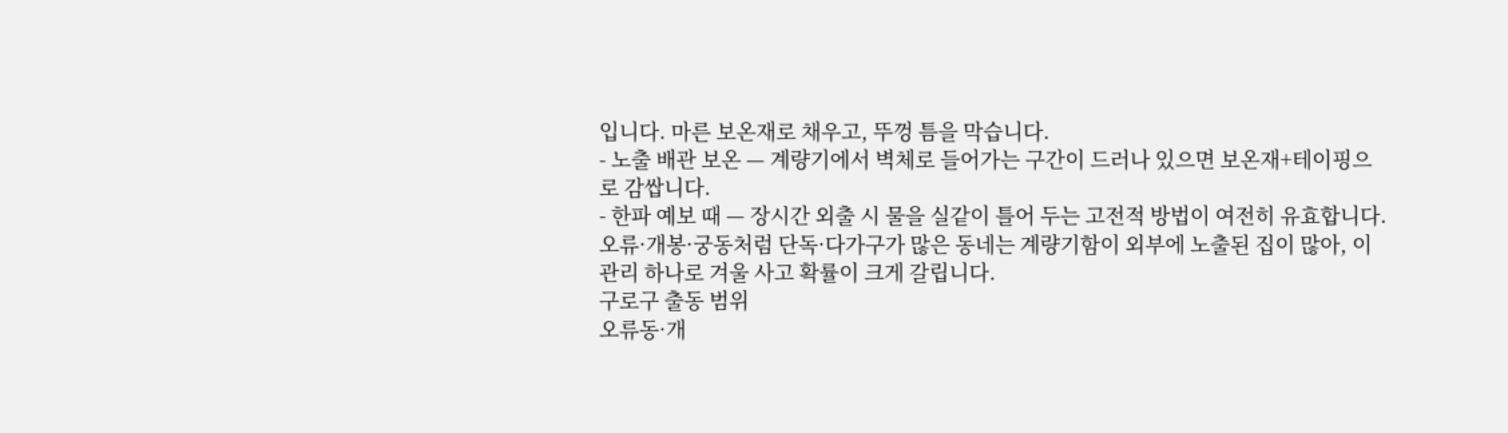입니다. 마른 보온재로 채우고, 뚜껑 틈을 막습니다.
- 노출 배관 보온 — 계량기에서 벽체로 들어가는 구간이 드러나 있으면 보온재+테이핑으로 감쌉니다.
- 한파 예보 때 — 장시간 외출 시 물을 실같이 틀어 두는 고전적 방법이 여전히 유효합니다.
오류·개봉·궁동처럼 단독·다가구가 많은 동네는 계량기함이 외부에 노출된 집이 많아, 이 관리 하나로 겨울 사고 확률이 크게 갈립니다.
구로구 출동 범위
오류동·개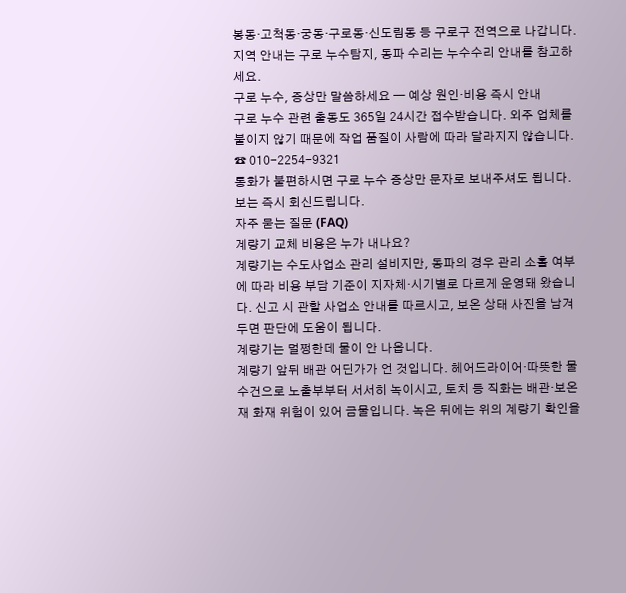봉동·고척동·궁동·구로동·신도림동 등 구로구 전역으로 나갑니다. 지역 안내는 구로 누수탐지, 동파 수리는 누수수리 안내를 참고하세요.
구로 누수, 증상만 말씀하세요 — 예상 원인·비용 즉시 안내
구로 누수 관련 출동도 365일 24시간 접수받습니다. 외주 업체를 붙이지 않기 때문에 작업 품질이 사람에 따라 달라지지 않습니다.
☎ 010-2254-9321
통화가 불편하시면 구로 누수 증상만 문자로 보내주셔도 됩니다. 보는 즉시 회신드립니다.
자주 묻는 질문 (FAQ)
계량기 교체 비용은 누가 내나요?
계량기는 수도사업소 관리 설비지만, 동파의 경우 관리 소홀 여부에 따라 비용 부담 기준이 지자체·시기별로 다르게 운영돼 왔습니다. 신고 시 관할 사업소 안내를 따르시고, 보온 상태 사진을 남겨 두면 판단에 도움이 됩니다.
계량기는 멀쩡한데 물이 안 나옵니다.
계량기 앞뒤 배관 어딘가가 언 것입니다. 헤어드라이어·따뜻한 물수건으로 노출부부터 서서히 녹이시고, 토치 등 직화는 배관·보온재 화재 위험이 있어 금물입니다. 녹은 뒤에는 위의 계량기 확인을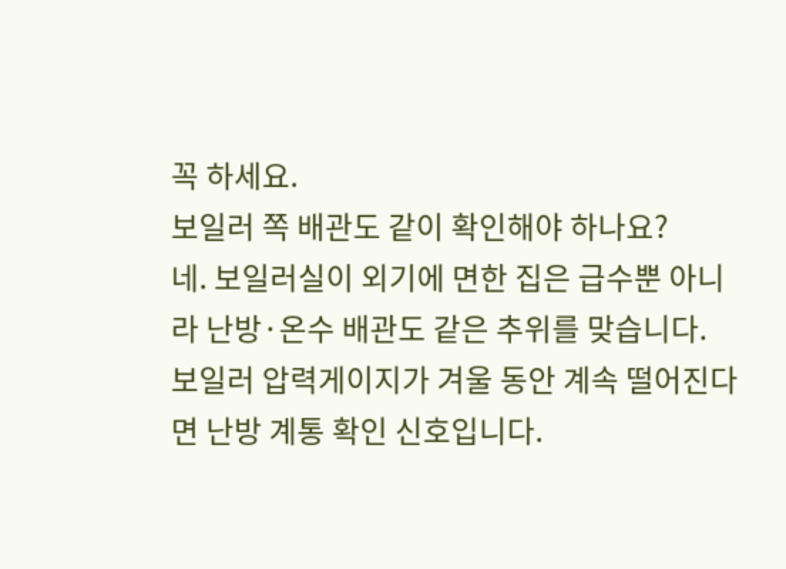꼭 하세요.
보일러 쪽 배관도 같이 확인해야 하나요?
네. 보일러실이 외기에 면한 집은 급수뿐 아니라 난방·온수 배관도 같은 추위를 맞습니다. 보일러 압력게이지가 겨울 동안 계속 떨어진다면 난방 계통 확인 신호입니다.